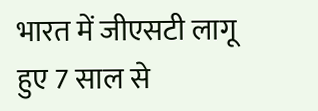भारत में जीएसटी लागू हुए 7 साल से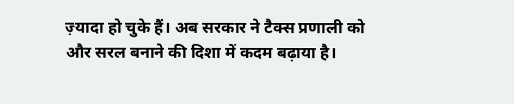ज़्यादा हो चुके हैं। अब सरकार ने टैक्स प्रणाली को और सरल बनाने की दिशा में कदम बढ़ाया है।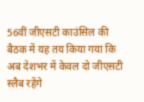56वीं जीएसटी काउंसिल की बैठक में यह तय किया गया कि अब देशभर में केवल दो जीएसटी स्लैब रहेंगे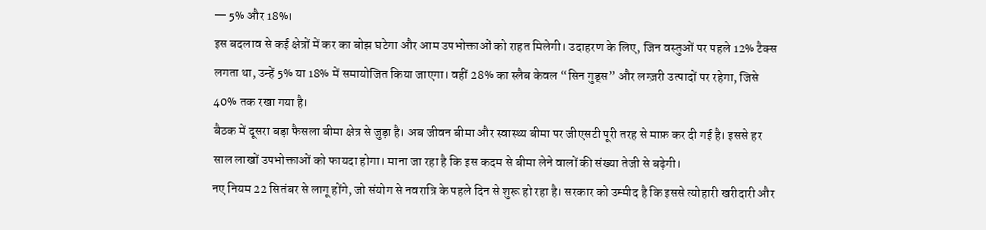— 5% और 18%।
इस बदलाव से कई क्षेत्रों में कर का बोझ घटेगा और आम उपभोक्ताओं को राहत मिलेगी। उदाहरण के लिए, जिन वस्तुओं पर पहले 12% टैक्स लगता था, उन्हें 5% या 18% में समायोजित किया जाएगा। वहीं 28% का स्लैब केवल “सिन गुड्स” और लग्ज़री उत्पादों पर रहेगा, जिसे 40% तक रखा गया है।
बैठक में दूसरा बड़ा फैसला बीमा क्षेत्र से जुड़ा है। अब जीवन बीमा और स्वास्थ्य बीमा पर जीएसटी पूरी तरह से माफ़ कर दी गई है। इससे हर साल लाखों उपभोक्ताओं को फायदा होगा। माना जा रहा है कि इस कदम से बीमा लेने वालों की संख्या तेजी से बढ़ेगी।
नए नियम 22 सितंबर से लागू होंगे, जो संयोग से नवरात्रि के पहले दिन से शुरू हो रहा है। सरकार को उम्मीद है कि इससे त्योहारी खरीदारी और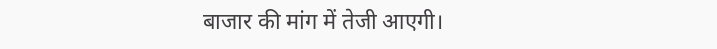बाजार की मांग में तेजी आएगी।